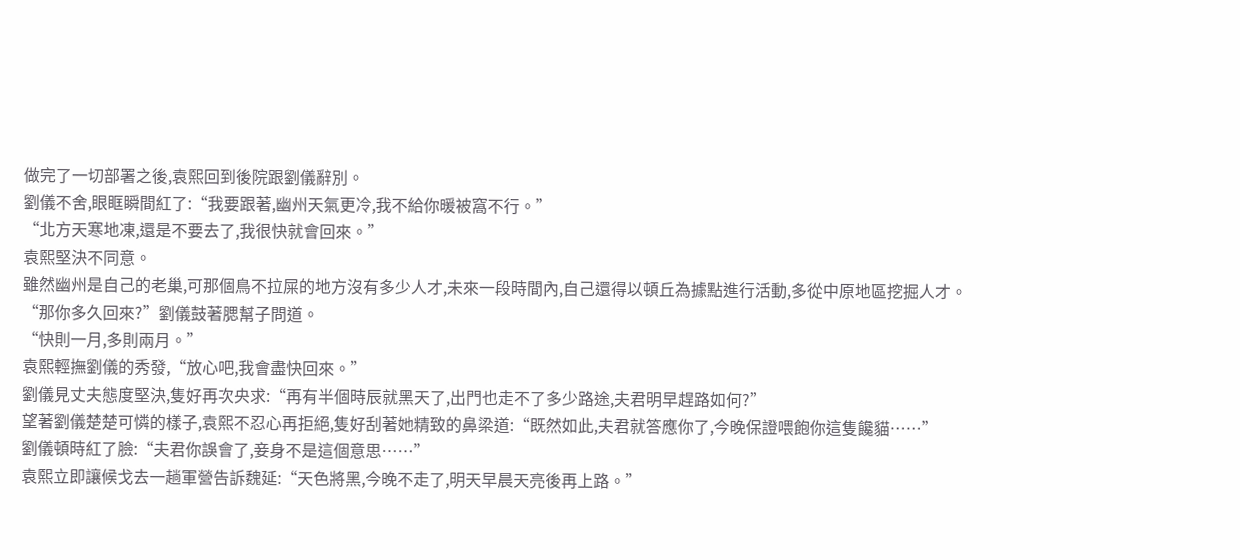做完了一切部署之後,袁熙回到後院跟劉儀辭別。
劉儀不舍,眼眶瞬間紅了:“我要跟著,幽州天氣更冷,我不給你暖被窩不行。”
“北方天寒地凍,還是不要去了,我很快就會回來。”
袁熙堅決不同意。
雖然幽州是自己的老巢,可那個鳥不拉屎的地方沒有多少人才,未來一段時間內,自己還得以頓丘為據點進行活動,多從中原地區挖掘人才。
“那你多久回來?”劉儀鼓著腮幫子問道。
“快則一月,多則兩月。”
袁熙輕撫劉儀的秀發,“放心吧,我會盡快回來。”
劉儀見丈夫態度堅決,隻好再次央求:“再有半個時辰就黑天了,出門也走不了多少路途,夫君明早趕路如何?”
望著劉儀楚楚可憐的樣子,袁熙不忍心再拒絕,隻好刮著她精致的鼻梁道:“既然如此,夫君就答應你了,今晚保證喂飽你這隻饞貓……”
劉儀頓時紅了臉:“夫君你誤會了,妾身不是這個意思……”
袁熙立即讓候戈去一趟軍營告訴魏延:“天色將黑,今晚不走了,明天早晨天亮後再上路。”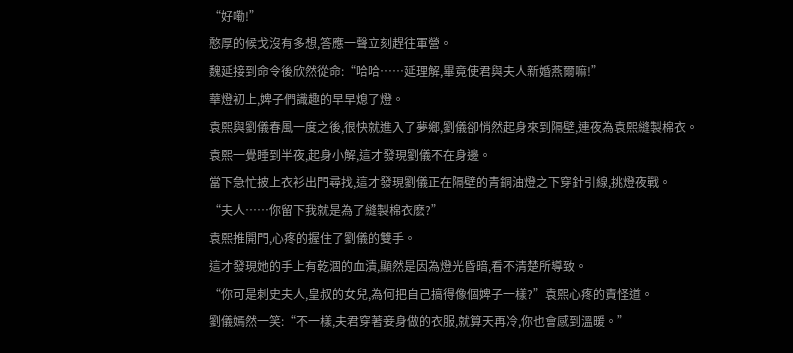“好嘞!”
憨厚的候戈沒有多想,答應一聲立刻趕往軍營。
魏延接到命令後欣然從命:“哈哈……延理解,畢竟使君與夫人新婚燕爾嘛!”
華燈初上,婢子們識趣的早早熄了燈。
袁熙與劉儀春風一度之後,很快就進入了夢鄉,劉儀卻悄然起身來到隔壁,連夜為袁熙縫製棉衣。
袁熙一覺睡到半夜,起身小解,這才發現劉儀不在身邊。
當下急忙披上衣衫出門尋找,這才發現劉儀正在隔壁的青銅油燈之下穿針引線,挑燈夜戰。
“夫人……你留下我就是為了縫製棉衣麽?”
袁熙推開門,心疼的握住了劉儀的雙手。
這才發現她的手上有乾涸的血漬,顯然是因為燈光昏暗,看不清楚所導致。
“你可是刺史夫人,皇叔的女兒,為何把自己搞得像個婢子一樣?”袁熙心疼的責怪道。
劉儀嫣然一笑:“不一樣,夫君穿著妾身做的衣服,就算天再冷,你也會感到溫暖。”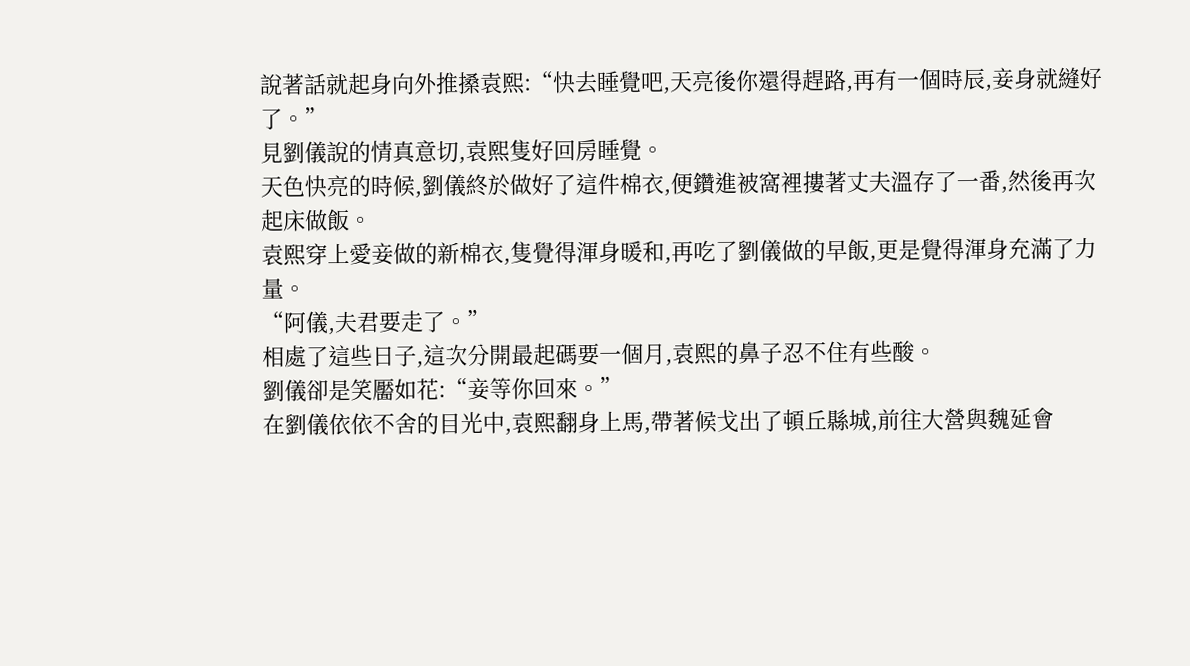說著話就起身向外推搡袁熙:“快去睡覺吧,天亮後你還得趕路,再有一個時辰,妾身就縫好了。”
見劉儀說的情真意切,袁熙隻好回房睡覺。
天色快亮的時候,劉儀終於做好了這件棉衣,便鑽進被窩裡摟著丈夫溫存了一番,然後再次起床做飯。
袁熙穿上愛妾做的新棉衣,隻覺得渾身暖和,再吃了劉儀做的早飯,更是覺得渾身充滿了力量。
“阿儀,夫君要走了。”
相處了這些日子,這次分開最起碼要一個月,袁熙的鼻子忍不住有些酸。
劉儀卻是笑靨如花:“妾等你回來。”
在劉儀依依不舍的目光中,袁熙翻身上馬,帶著候戈出了頓丘縣城,前往大營與魏延會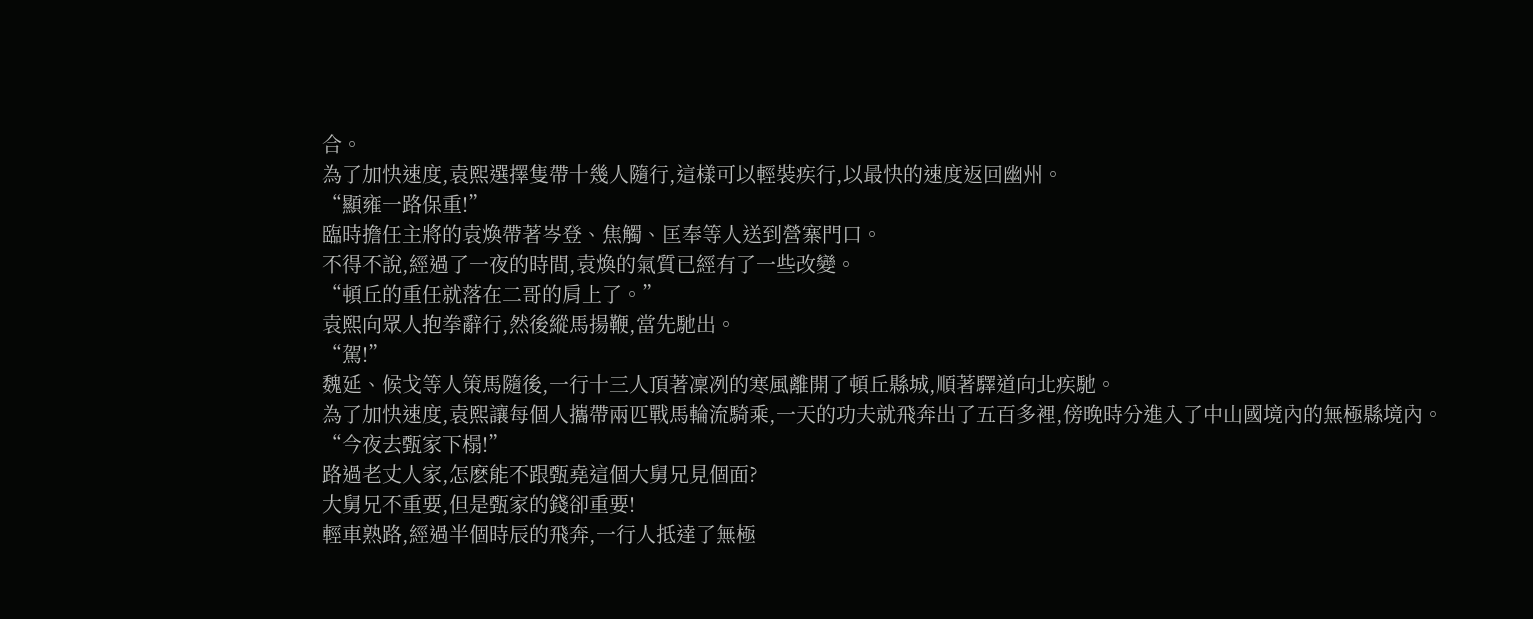合。
為了加快速度,袁熙選擇隻帶十幾人隨行,這樣可以輕裝疾行,以最快的速度返回幽州。
“顯雍一路保重!”
臨時擔任主將的袁煥帶著岑登、焦觸、匡奉等人送到營寨門口。
不得不說,經過了一夜的時間,袁煥的氣質已經有了一些改變。
“頓丘的重任就落在二哥的肩上了。”
袁熙向眾人抱拳辭行,然後縱馬揚鞭,當先馳出。
“駕!”
魏延、候戈等人策馬隨後,一行十三人頂著凜冽的寒風離開了頓丘縣城,順著驛道向北疾馳。
為了加快速度,袁熙讓每個人攜帶兩匹戰馬輪流騎乘,一天的功夫就飛奔出了五百多裡,傍晚時分進入了中山國境內的無極縣境內。
“今夜去甄家下榻!”
路過老丈人家,怎麽能不跟甄堯這個大舅兄見個面?
大舅兄不重要,但是甄家的錢卻重要!
輕車熟路,經過半個時辰的飛奔,一行人抵達了無極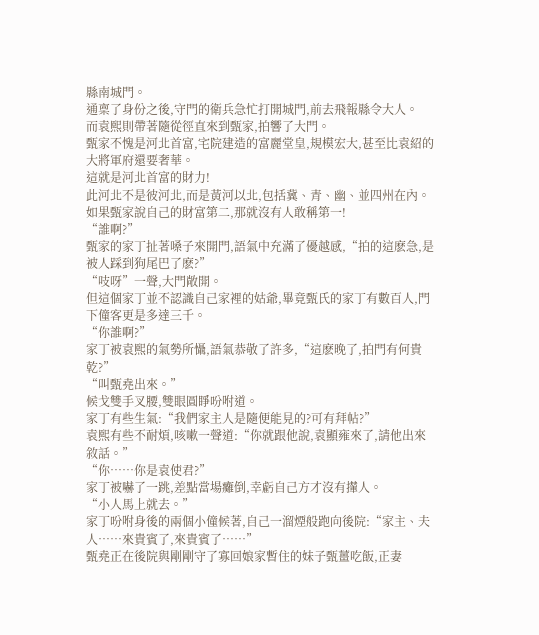縣南城門。
通稟了身份之後,守門的衛兵急忙打開城門,前去飛報縣令大人。
而袁熙則帶著隨從徑直來到甄家,拍響了大門。
甄家不愧是河北首富,宅院建造的富麗堂皇,規模宏大,甚至比袁紹的大將軍府還要奢華。
這就是河北首富的財力!
此河北不是彼河北,而是黃河以北,包括冀、青、幽、並四州在內。
如果甄家說自己的財富第二,那就沒有人敢稱第一!
“誰啊?”
甄家的家丁扯著嗓子來開門,語氣中充滿了優越感,“拍的這麽急,是被人踩到狗尾巴了麽?”
“吱呀”一聲,大門敞開。
但這個家丁並不認識自己家裡的姑爺,畢竟甄氏的家丁有數百人,門下僮客更是多達三千。
“你誰啊?”
家丁被袁熙的氣勢所懾,語氣恭敬了許多,“這麽晚了,拍門有何貴乾?”
“叫甄堯出來。”
候戈雙手叉腰,雙眼圓睜吩咐道。
家丁有些生氣:“我們家主人是隨便能見的?可有拜帖?”
袁熙有些不耐煩,咳嗽一聲道:“你就跟他說,袁顯雍來了,請他出來敘話。”
“你……你是袁使君?”
家丁被嚇了一跳,差點當場癱倒,幸虧自己方才沒有攆人。
“小人馬上就去。”
家丁吩咐身後的兩個小僮候著,自己一溜煙般跑向後院:“家主、夫人……來貴賓了,來貴賓了……”
甄堯正在後院與剛剛守了寡回娘家暫住的妹子甄薑吃飯,正妻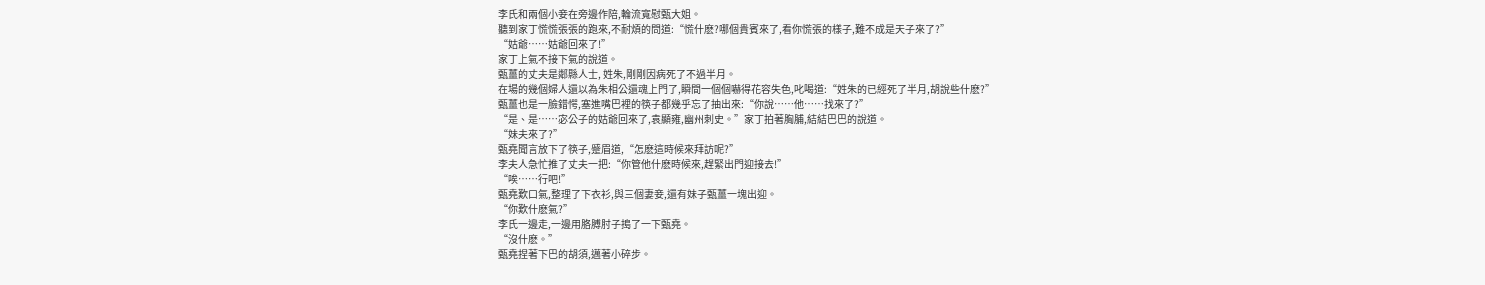李氏和兩個小妾在旁邊作陪,輪流寬慰甄大姐。
聽到家丁慌慌張張的跑來,不耐煩的問道:“慌什麽?哪個貴賓來了,看你慌張的樣子,難不成是天子來了?”
“姑爺……姑爺回來了!”
家丁上氣不接下氣的說道。
甄薑的丈夫是鄰縣人士, 姓朱,剛剛因病死了不過半月。
在場的幾個婦人還以為朱相公還魂上門了,瞬間一個個嚇得花容失色,叱喝道:“姓朱的已經死了半月,胡說些什麽?”
甄薑也是一臉錯愕,塞進嘴巴裡的筷子都幾乎忘了抽出來:“你說……他……找來了?”
“是、是……宓公子的姑爺回來了,袁顯雍,幽州刺史。”家丁拍著胸脯,結結巴巴的說道。
“妹夫來了?”
甄堯聞言放下了筷子,蹙眉道,“怎麽這時候來拜訪呢?”
李夫人急忙推了丈夫一把:“你管他什麽時候來,趕緊出門迎接去!”
“唉……行吧!”
甄堯歎口氣,整理了下衣衫,與三個妻妾,還有妹子甄薑一塊出迎。
“你歎什麽氣?”
李氏一邊走,一邊用胳膊肘子搗了一下甄堯。
“沒什麽。”
甄堯捏著下巴的胡須,邁著小碎步。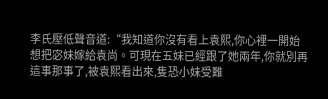李氏壓低聲音道:“我知道你沒有看上袁熙,你心裡一開始想把宓妹嫁給袁尚。可現在五妹已經跟了她兩年,你就別再這事那事了,被袁熙看出來,隻恐小妹受難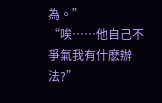為。”
“唉……他自己不爭氣我有什麽辦法?”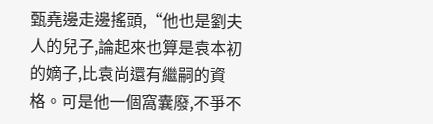甄堯邊走邊搖頭,“他也是劉夫人的兒子,論起來也算是袁本初的嫡子,比袁尚還有繼嗣的資格。可是他一個窩囊廢,不爭不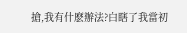搶,我有什麽辦法?白瞎了我當初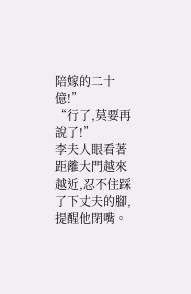陪嫁的二十億!”
“行了,莫要再說了!”
李夫人眼看著距離大門越來越近,忍不住踩了下丈夫的腳,提醒他閉嘴。